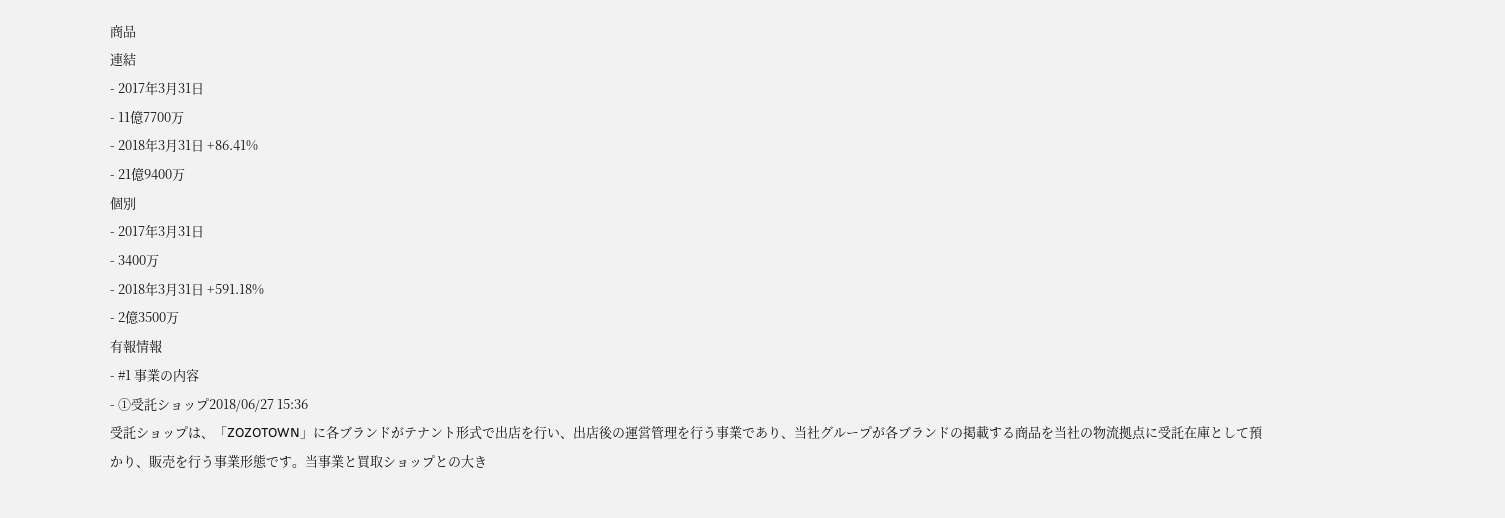商品
連結
- 2017年3月31日
- 11億7700万
- 2018年3月31日 +86.41%
- 21億9400万
個別
- 2017年3月31日
- 3400万
- 2018年3月31日 +591.18%
- 2億3500万
有報情報
- #1 事業の内容
- ①受託ショップ2018/06/27 15:36
受託ショップは、「ZOZOTOWN」に各ブランドがテナント形式で出店を行い、出店後の運営管理を行う事業であり、当社グループが各ブランドの掲載する商品を当社の物流拠点に受託在庫として預かり、販売を行う事業形態です。当事業と買取ショップとの大き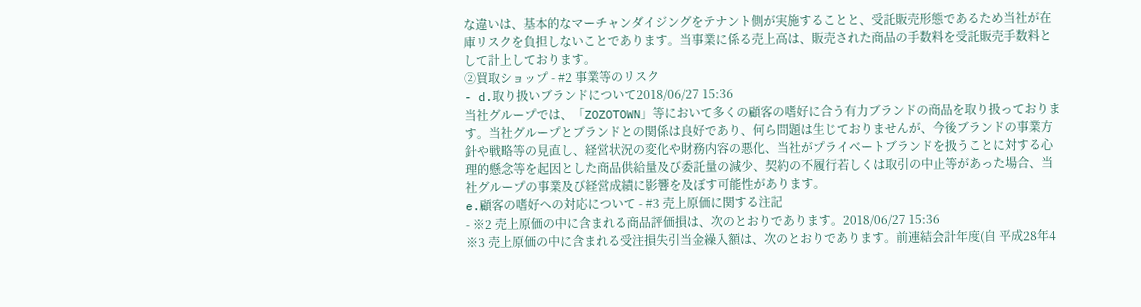な違いは、基本的なマーチャンダイジングをテナント側が実施することと、受託販売形態であるため当社が在庫リスクを負担しないことであります。当事業に係る売上高は、販売された商品の手数料を受託販売手数料として計上しております。
②買取ショップ - #2 事業等のリスク
- d.取り扱いブランドについて2018/06/27 15:36
当社グループでは、「ZOZOTOWN」等において多くの顧客の嗜好に合う有力ブランドの商品を取り扱っております。当社グループとブランドとの関係は良好であり、何ら問題は生じておりませんが、今後ブランドの事業方針や戦略等の見直し、経営状況の変化や財務内容の悪化、当社がプライベートブランドを扱うことに対する心理的懸念等を起因とした商品供給量及び委託量の減少、契約の不履行若しくは取引の中止等があった場合、当社グループの事業及び経営成績に影響を及ぼす可能性があります。
e.顧客の嗜好への対応について - #3 売上原価に関する注記
- ※2 売上原価の中に含まれる商品評価損は、次のとおりであります。2018/06/27 15:36
※3 売上原価の中に含まれる受注損失引当金繰入額は、次のとおりであります。前連結会計年度(自 平成28年4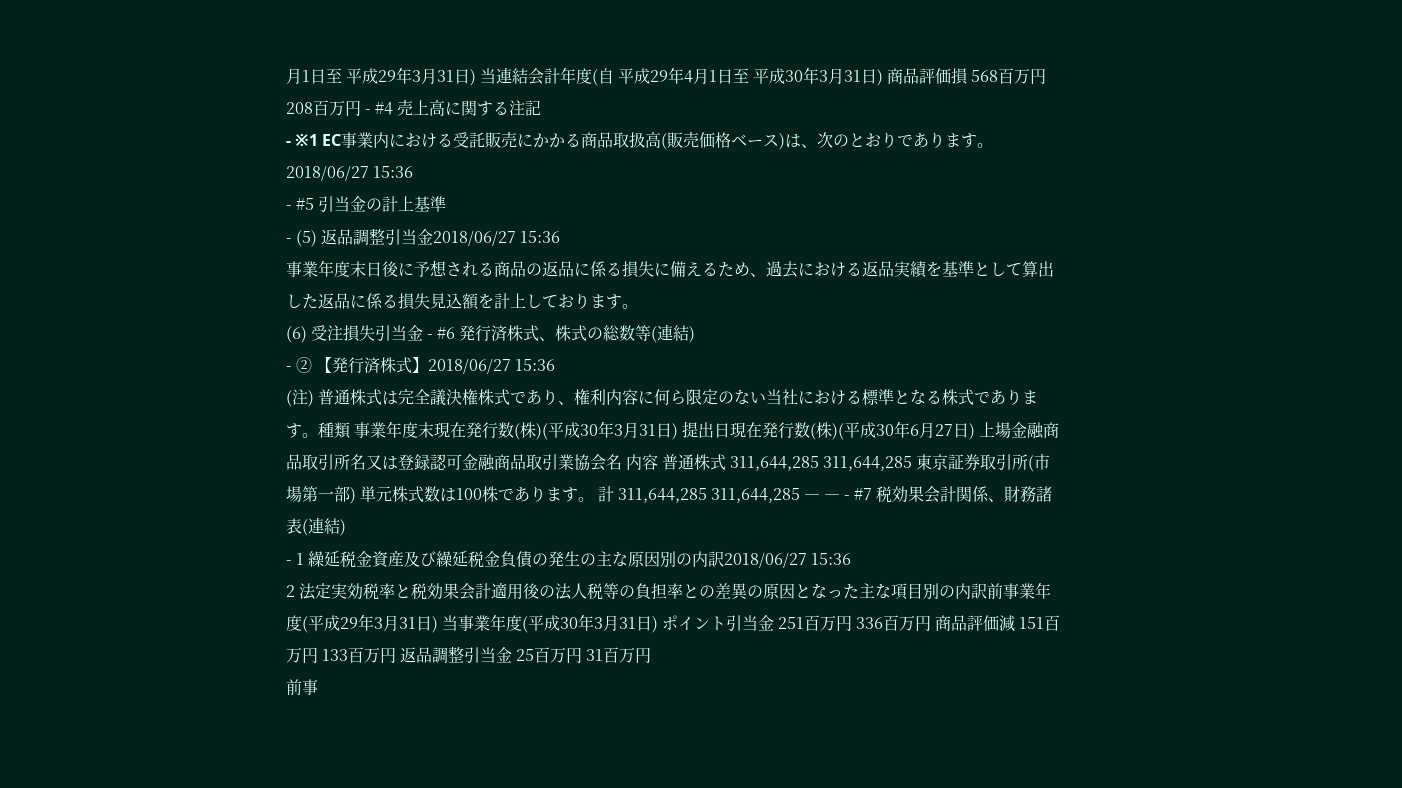月1日至 平成29年3月31日) 当連結会計年度(自 平成29年4月1日至 平成30年3月31日) 商品評価損 568百万円 208百万円 - #4 売上高に関する注記
- ※1 EC事業内における受託販売にかかる商品取扱高(販売価格ベース)は、次のとおりであります。2018/06/27 15:36
- #5 引当金の計上基準
- (5) 返品調整引当金2018/06/27 15:36
事業年度末日後に予想される商品の返品に係る損失に備えるため、過去における返品実績を基準として算出した返品に係る損失見込額を計上しております。
(6) 受注損失引当金 - #6 発行済株式、株式の総数等(連結)
- ② 【発行済株式】2018/06/27 15:36
(注) 普通株式は完全議決権株式であり、権利内容に何ら限定のない当社における標準となる株式であります。種類 事業年度末現在発行数(株)(平成30年3月31日) 提出日現在発行数(株)(平成30年6月27日) 上場金融商品取引所名又は登録認可金融商品取引業協会名 内容 普通株式 311,644,285 311,644,285 東京証券取引所(市場第一部) 単元株式数は100株であります。 計 311,644,285 311,644,285 ― ― - #7 税効果会計関係、財務諸表(連結)
- 1 繰延税金資産及び繰延税金負債の発生の主な原因別の内訳2018/06/27 15:36
2 法定実効税率と税効果会計適用後の法人税等の負担率との差異の原因となった主な項目別の内訳前事業年度(平成29年3月31日) 当事業年度(平成30年3月31日) ポイント引当金 251百万円 336百万円 商品評価減 151百万円 133百万円 返品調整引当金 25百万円 31百万円
前事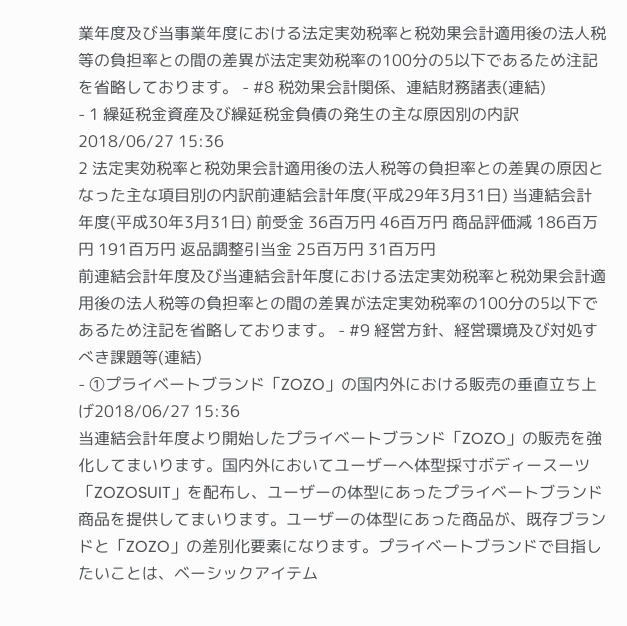業年度及び当事業年度における法定実効税率と税効果会計適用後の法人税等の負担率との間の差異が法定実効税率の100分の5以下であるため注記を省略しております。 - #8 税効果会計関係、連結財務諸表(連結)
- 1 繰延税金資産及び繰延税金負債の発生の主な原因別の内訳2018/06/27 15:36
2 法定実効税率と税効果会計適用後の法人税等の負担率との差異の原因となった主な項目別の内訳前連結会計年度(平成29年3月31日) 当連結会計年度(平成30年3月31日) 前受金 36百万円 46百万円 商品評価減 186百万円 191百万円 返品調整引当金 25百万円 31百万円
前連結会計年度及び当連結会計年度における法定実効税率と税効果会計適用後の法人税等の負担率との間の差異が法定実効税率の100分の5以下であるため注記を省略しております。 - #9 経営方針、経営環境及び対処すべき課題等(連結)
- ①プライベートブランド「ZOZO」の国内外における販売の垂直立ち上げ2018/06/27 15:36
当連結会計年度より開始したプライベートブランド「ZOZO」の販売を強化してまいります。国内外においてユーザーへ体型採寸ボディースーツ「ZOZOSUIT」を配布し、ユーザーの体型にあったプライベートブランド商品を提供してまいります。ユーザーの体型にあった商品が、既存ブランドと「ZOZO」の差別化要素になります。プライベートブランドで目指したいことは、ベーシックアイテム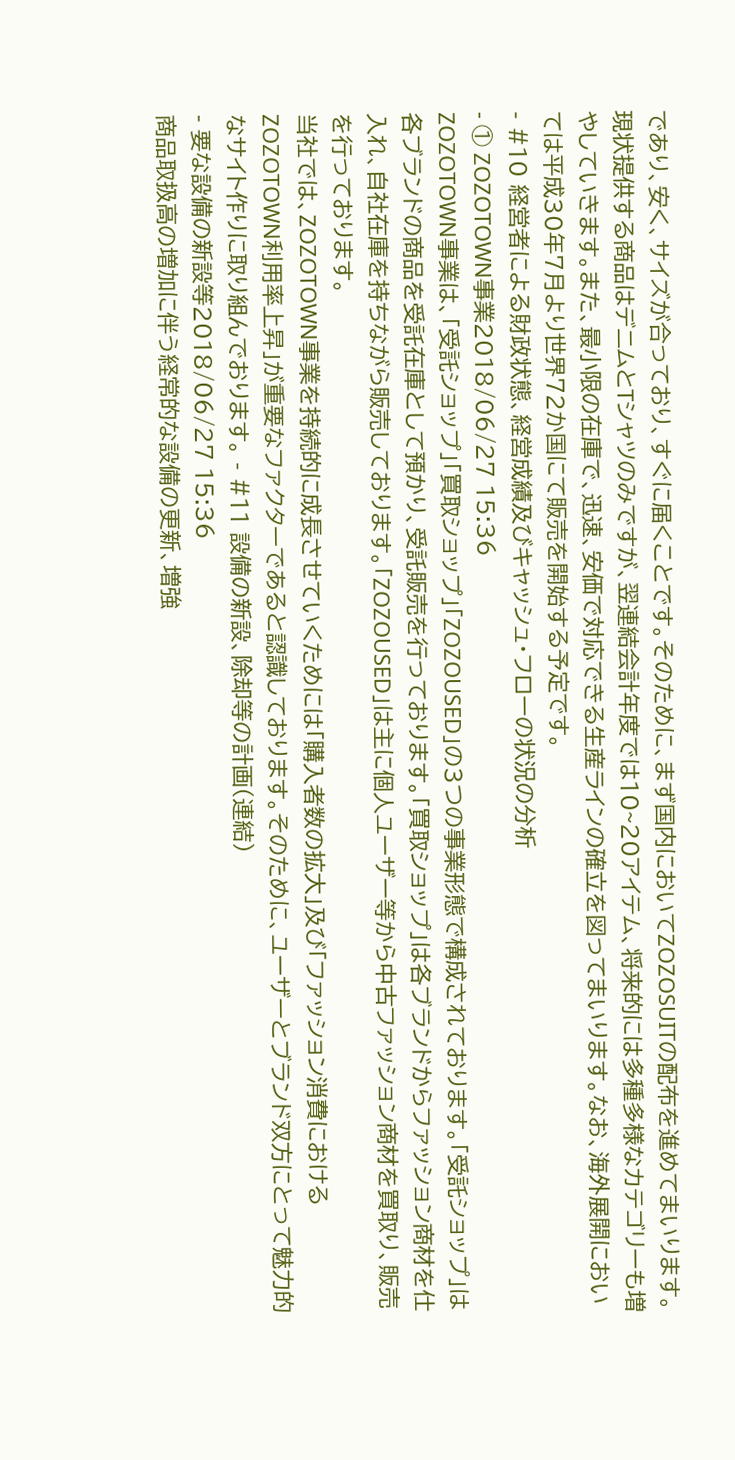であり、安く、サイズが合っており、すぐに届くことです。そのために、まず国内においてZOZOSUITの配布を進めてまいります。現状提供する商品はデニムとTシャツのみですが、翌連結会計年度では10~20アイテム、将来的には多種多様なカテゴリーも増やしていきます。また、最小限の在庫で、迅速、安価で対応できる生産ラインの確立を図ってまいります。なお、海外展開においては平成30年7月より世界72か国にて販売を開始する予定です。
- #10 経営者による財政状態、経営成績及びキャッシュ・フローの状況の分析
- ① ZOZOTOWN事業2018/06/27 15:36
ZOZOTOWN事業は、「受託ショップ」「買取ショップ」「ZOZOUSED」の3つの事業形態で構成されております。「受託ショップ」は各ブランドの商品を受託在庫として預かり、受託販売を行っております。「買取ショップ」は各ブランドからファッション商材を仕入れ、自社在庫を持ちながら販売しております。「ZOZOUSED」は主に個人ユーザー等から中古ファッション商材を買取り、販売を行っております。
当社では、ZOZOTOWN事業を持続的に成長させていくためには「購入者数の拡大」及び「ファッション消費におけるZOZOTOWN利用率上昇」が重要なファクターであると認識しております。そのために、ユーザーとブランド双方にとって魅力的なサイト作りに取り組んでおります。 - #11 設備の新設、除却等の計画(連結)
- 要な設備の新設等2018/06/27 15:36
商品取扱高の増加に伴う経常的な設備の更新、増強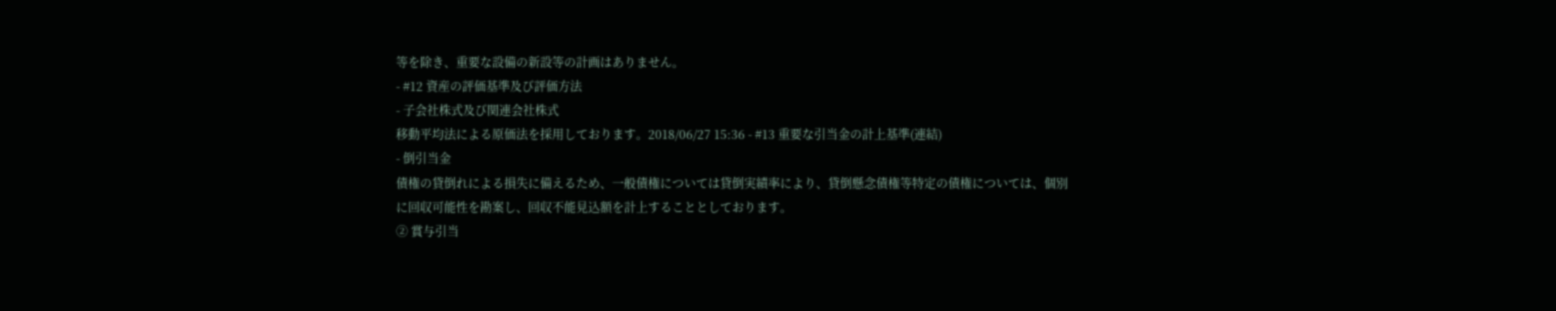等を除き、重要な設備の新設等の計画はありません。
- #12 資産の評価基準及び評価方法
- 子会社株式及び関連会社株式
移動平均法による原価法を採用しております。2018/06/27 15:36 - #13 重要な引当金の計上基準(連結)
- 倒引当金
債権の貸倒れによる損失に備えるため、一般債権については貸倒実績率により、貸倒懸念債権等特定の債権については、個別に回収可能性を勘案し、回収不能見込額を計上することとしております。
② 賞与引当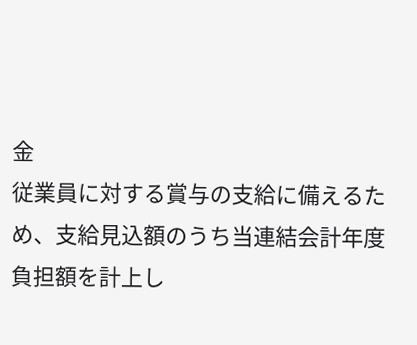金
従業員に対する賞与の支給に備えるため、支給見込額のうち当連結会計年度負担額を計上し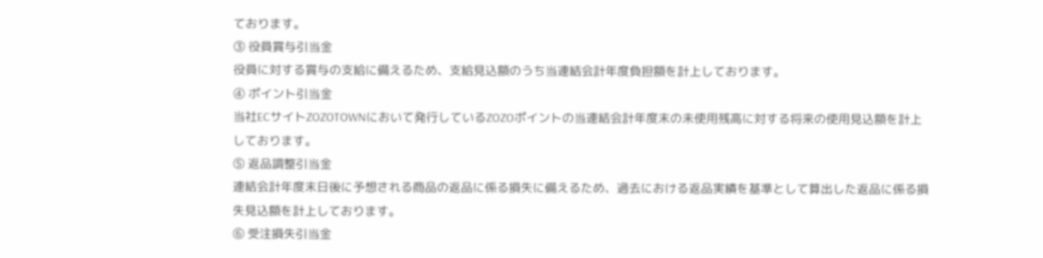ております。
③ 役員賞与引当金
役員に対する賞与の支給に備えるため、支給見込額のうち当連結会計年度負担額を計上しております。
④ ポイント引当金
当社ECサイトZOZOTOWNにおいて発行しているZOZOポイントの当連結会計年度末の未使用残高に対する将来の使用見込額を計上しております。
⑤ 返品調整引当金
連結会計年度末日後に予想される商品の返品に係る損失に備えるため、過去における返品実績を基準として算出した返品に係る損失見込額を計上しております。
⑥ 受注損失引当金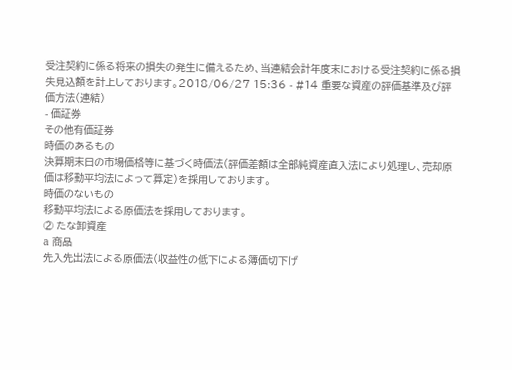受注契約に係る将来の損失の発生に備えるため、当連結会計年度末における受注契約に係る損失見込額を計上しております。2018/06/27 15:36 - #14 重要な資産の評価基準及び評価方法(連結)
- 価証券
その他有価証券
時価のあるもの
決算期末日の市場価格等に基づく時価法(評価差額は全部純資産直入法により処理し、売却原価は移動平均法によって算定)を採用しております。
時価のないもの
移動平均法による原価法を採用しております。
② たな卸資産
a 商品
先入先出法による原価法(収益性の低下による簿価切下げ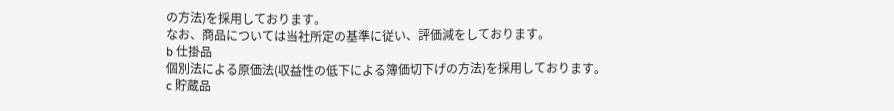の方法)を採用しております。
なお、商品については当社所定の基準に従い、評価減をしております。
b 仕掛品
個別法による原価法(収益性の低下による簿価切下げの方法)を採用しております。
c 貯蔵品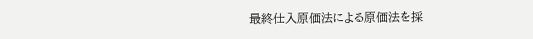最終仕入原価法による原価法を採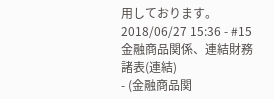用しております。2018/06/27 15:36 - #15 金融商品関係、連結財務諸表(連結)
- (金融商品関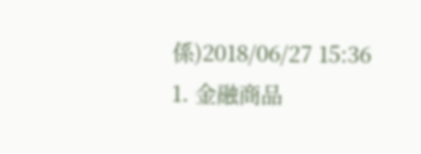係)2018/06/27 15:36
1. 金融商品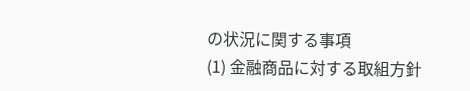の状況に関する事項
(1) 金融商品に対する取組方針